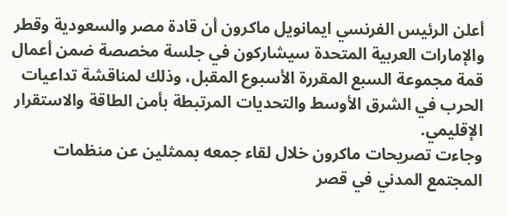أعلن الرئيس الفرنسي ايمانويل ماكرون أن قادة مصر والسعودية وقطر والإمارات العربية المتحدة سيشاركون في جلسة مخصصة ضمن أعمال قمة مجموعة السبع المقررة الأسبوع المقبل، وذلك لمناقشة تداعيات الحرب في الشرق الأوسط والتحديات المرتبطة بأمن الطاقة والاستقرار الإقليمي.
وجاءت تصريحات ماكرون خلال لقاء جمعه بممثلين عن منظمات المجتمع المدني في قصر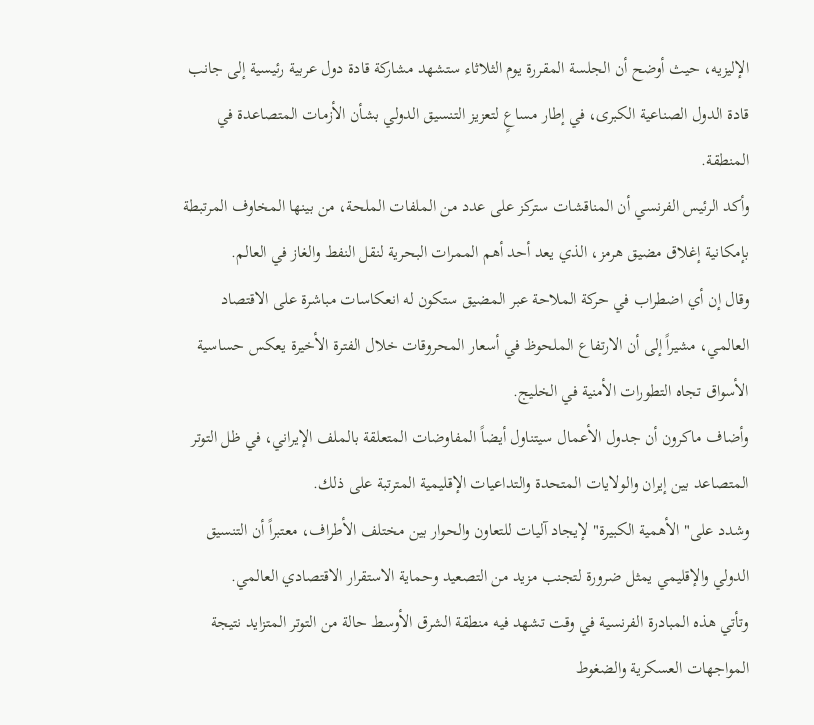الإليزيه، حيث أوضح أن الجلسة المقررة يوم الثلاثاء ستشهد مشاركة قادة دول عربية رئيسية إلى جانب قادة الدول الصناعية الكبرى، في إطار مساعٍ لتعزيز التنسيق الدولي بشأن الأزمات المتصاعدة في المنطقة.
وأكد الرئيس الفرنسي أن المناقشات ستركز على عدد من الملفات الملحة، من بينها المخاوف المرتبطة بإمكانية إغلاق مضيق هرمز، الذي يعد أحد أهم الممرات البحرية لنقل النفط والغاز في العالم.
وقال إن أي اضطراب في حركة الملاحة عبر المضيق ستكون له انعكاسات مباشرة على الاقتصاد العالمي، مشيراً إلى أن الارتفاع الملحوظ في أسعار المحروقات خلال الفترة الأخيرة يعكس حساسية الأسواق تجاه التطورات الأمنية في الخليج.
وأضاف ماكرون أن جدول الأعمال سيتناول أيضاً المفاوضات المتعلقة بالملف الإيراني، في ظل التوتر المتصاعد بين إيران والولايات المتحدة والتداعيات الإقليمية المترتبة على ذلك.
وشدد على" الأهمية الكبيرة" لإيجاد آليات للتعاون والحوار بين مختلف الأطراف، معتبراً أن التنسيق الدولي والإقليمي يمثل ضرورة لتجنب مزيد من التصعيد وحماية الاستقرار الاقتصادي العالمي.
وتأتي هذه المبادرة الفرنسية في وقت تشهد فيه منطقة الشرق الأوسط حالة من التوتر المتزايد نتيجة المواجهات العسكرية والضغوط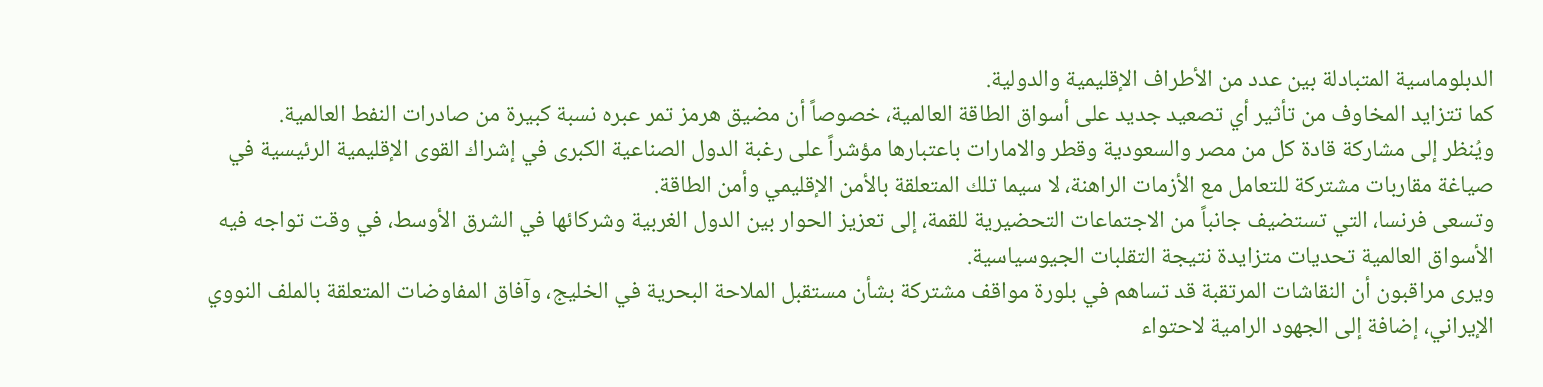الدبلوماسية المتبادلة بين عدد من الأطراف الإقليمية والدولية.
كما تتزايد المخاوف من تأثير أي تصعيد جديد على أسواق الطاقة العالمية، خصوصاً أن مضيق هرمز تمر عبره نسبة كبيرة من صادرات النفط العالمية.
ويُنظر إلى مشاركة قادة كل من مصر والسعودية وقطر والامارات باعتبارها مؤشراً على رغبة الدول الصناعية الكبرى في إشراك القوى الإقليمية الرئيسية في صياغة مقاربات مشتركة للتعامل مع الأزمات الراهنة، لا سيما تلك المتعلقة بالأمن الإقليمي وأمن الطاقة.
وتسعى فرنسا، التي تستضيف جانباً من الاجتماعات التحضيرية للقمة، إلى تعزيز الحوار بين الدول الغربية وشركائها في الشرق الأوسط، في وقت تواجه فيه الأسواق العالمية تحديات متزايدة نتيجة التقلبات الجيوسياسية.
ويرى مراقبون أن النقاشات المرتقبة قد تساهم في بلورة مواقف مشتركة بشأن مستقبل الملاحة البحرية في الخليج، وآفاق المفاوضات المتعلقة بالملف النووي الإيراني، إضافة إلى الجهود الرامية لاحتواء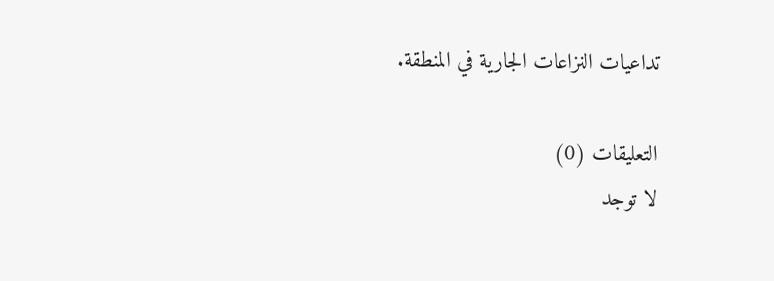تداعيات النزاعات الجارية في المنطقة.

التعليقات (0)
لا توجد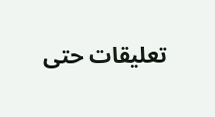تعليقات حتى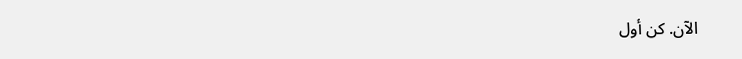الآن. كن أول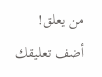من يعلق!
أضف تعليقك